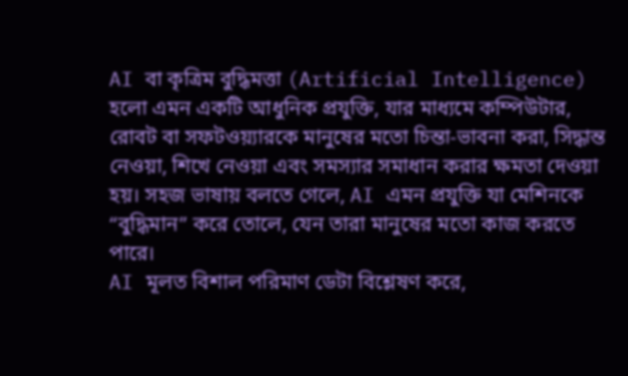AI বা কৃত্রিম বুদ্ধিমত্তা (Artificial Intelligence) হলো এমন একটি আধুনিক প্রযুক্তি, যার মাধ্যমে কম্পিউটার, রোবট বা সফটওয়্যারকে মানুষের মতো চিন্তা-ভাবনা করা, সিদ্ধান্ত নেওয়া, শিখে নেওয়া এবং সমস্যার সমাধান করার ক্ষমতা দেওয়া হয়। সহজ ভাষায় বলতে গেলে, AI এমন প্রযুক্তি যা মেশিনকে “বুদ্ধিমান” করে তোলে, যেন তারা মানুষের মতো কাজ করতে পারে।
AI মূলত বিশাল পরিমাণ ডেটা বিশ্লেষণ করে,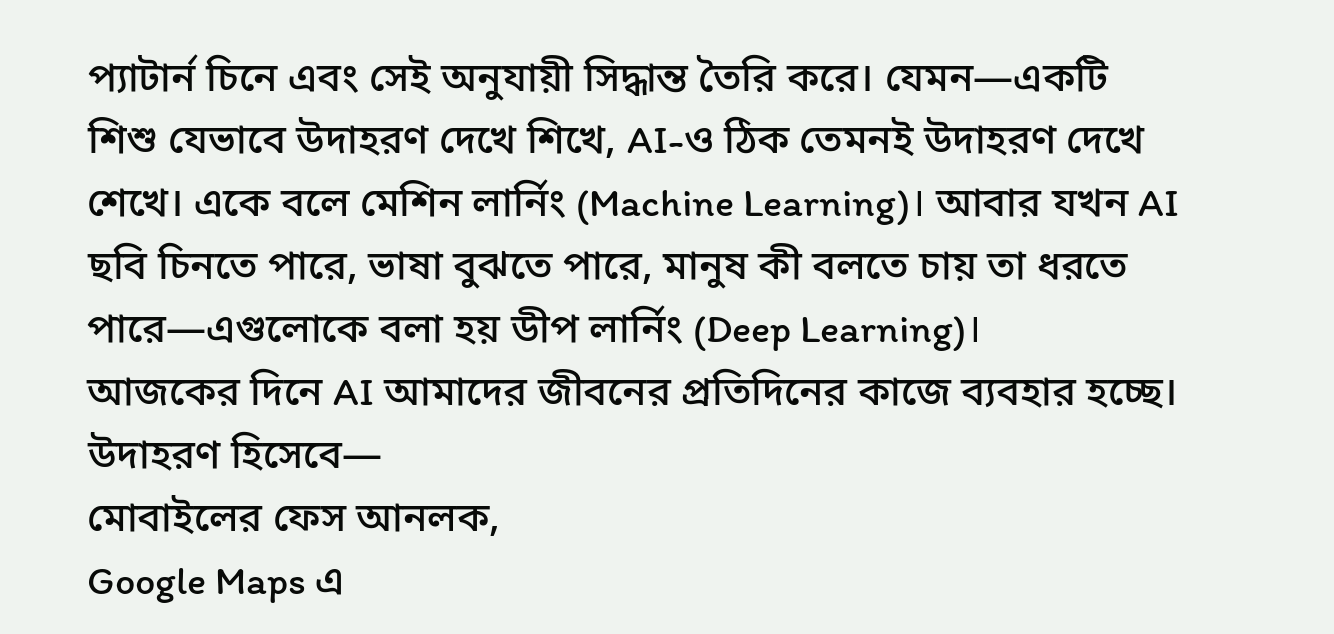প্যাটার্ন চিনে এবং সেই অনুযায়ী সিদ্ধান্ত তৈরি করে। যেমন—একটি শিশু যেভাবে উদাহরণ দেখে শিখে, AI-ও ঠিক তেমনই উদাহরণ দেখে শেখে। একে বলে মেশিন লার্নিং (Machine Learning)। আবার যখন AI ছবি চিনতে পারে, ভাষা বুঝতে পারে, মানুষ কী বলতে চায় তা ধরতে পারে—এগুলোকে বলা হয় ডীপ লার্নিং (Deep Learning)।
আজকের দিনে AI আমাদের জীবনের প্রতিদিনের কাজে ব্যবহার হচ্ছে। উদাহরণ হিসেবে—
মোবাইলের ফেস আনলক,
Google Maps এ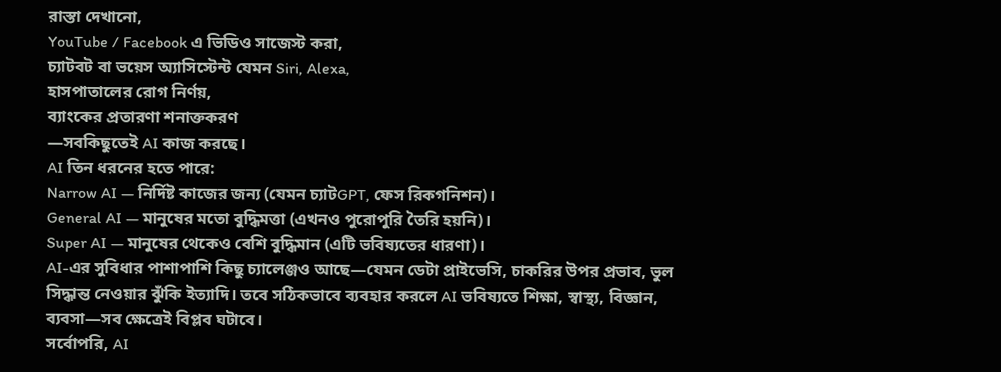রাস্তা দেখানো,
YouTube / Facebook এ ভিডিও সাজেস্ট করা,
চ্যাটবট বা ভয়েস অ্যাসিস্টেন্ট যেমন Siri, Alexa,
হাসপাতালের রোগ নির্ণয়,
ব্যাংকের প্রতারণা শনাক্তকরণ
—সবকিছুতেই AI কাজ করছে।
AI তিন ধরনের হতে পারে:
Narrow AI — নির্দিষ্ট কাজের জন্য (যেমন চ্যাটGPT, ফেস রিকগনিশন)।
General AI — মানুষের মতো বুদ্ধিমত্তা (এখনও পুরোপুরি তৈরি হয়নি)।
Super AI — মানুষের থেকেও বেশি বুদ্ধিমান (এটি ভবিষ্যতের ধারণা)।
AI-এর সুবিধার পাশাপাশি কিছু চ্যালেঞ্জও আছে—যেমন ডেটা প্রাইভেসি, চাকরির উপর প্রভাব, ভুল সিদ্ধান্ত নেওয়ার ঝুঁকি ইত্যাদি। তবে সঠিকভাবে ব্যবহার করলে AI ভবিষ্যতে শিক্ষা, স্বাস্থ্য, বিজ্ঞান, ব্যবসা—সব ক্ষেত্রেই বিপ্লব ঘটাবে।
সর্বোপরি, AI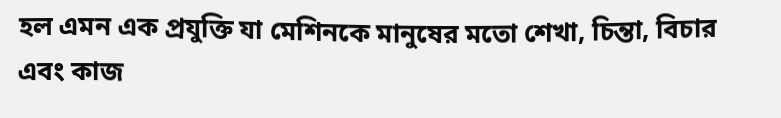হল এমন এক প্রযুক্তি যা মেশিনকে মানুষের মতো শেখা, চিন্তা, বিচার এবং কাজ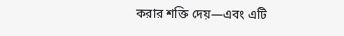করার শক্তি দেয়—এবং এটি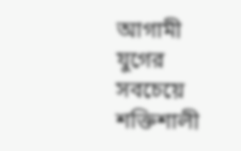আগামী যুগের সবচেয়ে শক্তিশালী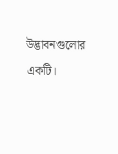উদ্ভাবনগুলোর একটি।